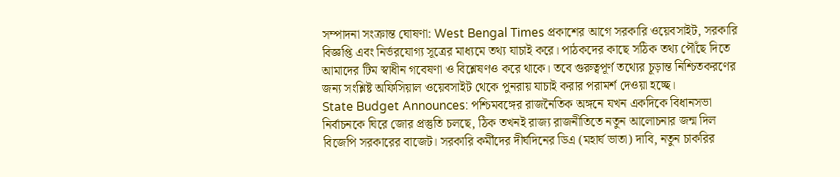সম্পাদনা সংক্রান্ত ঘোষণা: West Bengal Times প্রকাশের আগে সরকারি ওয়েবসাইট, সরকারি বিজ্ঞপ্তি এবং নির্ভরযোগ্য সূত্রের মাধ্যমে তথ্য যাচাই করে। পাঠকদের কাছে সঠিক তথ্য পৌঁছে দিতে আমাদের টিম স্বাধীন গবেষণা ও বিশ্লেষণও করে থাকে। তবে গুরুত্বপূর্ণ তথ্যের চূড়ান্ত নিশ্চিতকরণের জন্য সংশ্লিষ্ট অফিসিয়াল ওয়েবসাইট থেকে পুনরায় যাচাই করার পরামর্শ দেওয়া হচ্ছে।
State Budget Announces: পশ্চিমবঙ্গের রাজনৈতিক অঙ্গনে যখন একদিকে বিধানসভা নির্বাচনকে ঘিরে জোর প্রস্তুতি চলছে, ঠিক তখনই রাজ্য রাজনীতিতে নতুন আলোচনার জন্ম দিল বিজেপি সরকারের বাজেট। সরকারি কর্মীদের দীর্ঘদিনের ডিএ (মহার্ঘ ভাতা) দাবি, নতুন চাকরির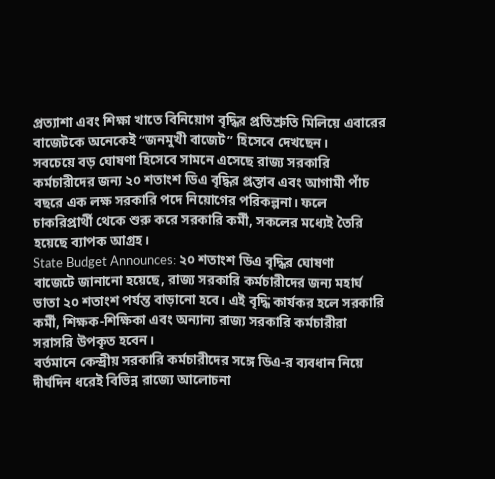প্রত্যাশা এবং শিক্ষা খাতে বিনিয়োগ বৃদ্ধির প্রতিশ্রুতি মিলিয়ে এবারের বাজেটকে অনেকেই “জনমুখী বাজেট” হিসেবে দেখছেন।
সবচেয়ে বড় ঘোষণা হিসেবে সামনে এসেছে রাজ্য সরকারি কর্মচারীদের জন্য ২০ শতাংশ ডিএ বৃদ্ধির প্রস্তাব এবং আগামী পাঁচ বছরে এক লক্ষ সরকারি পদে নিয়োগের পরিকল্পনা। ফলে চাকরিপ্রার্থী থেকে শুরু করে সরকারি কর্মী, সকলের মধ্যেই তৈরি হয়েছে ব্যাপক আগ্রহ।
State Budget Announces: ২০ শতাংশ ডিএ বৃদ্ধির ঘোষণা
বাজেটে জানানো হয়েছে, রাজ্য সরকারি কর্মচারীদের জন্য মহার্ঘ ভাতা ২০ শতাংশ পর্যন্ত বাড়ানো হবে। এই বৃদ্ধি কার্যকর হলে সরকারি কর্মী, শিক্ষক-শিক্ষিকা এবং অন্যান্য রাজ্য সরকারি কর্মচারীরা সরাসরি উপকৃত হবেন।
বর্তমানে কেন্দ্রীয় সরকারি কর্মচারীদের সঙ্গে ডিএ-র ব্যবধান নিয়ে দীর্ঘদিন ধরেই বিভিন্ন রাজ্যে আলোচনা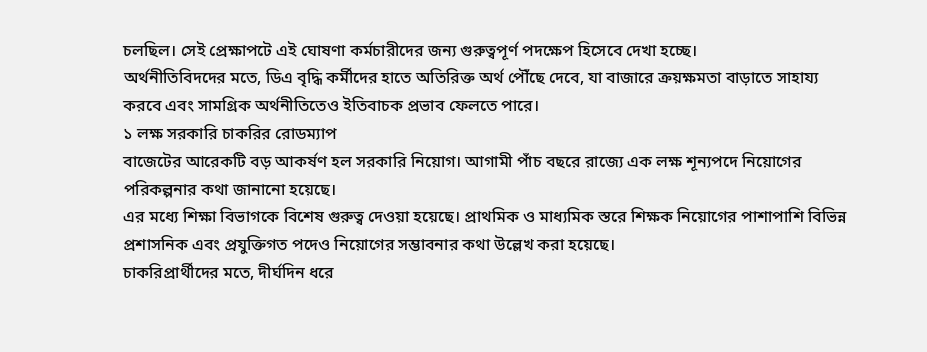চলছিল। সেই প্রেক্ষাপটে এই ঘোষণা কর্মচারীদের জন্য গুরুত্বপূর্ণ পদক্ষেপ হিসেবে দেখা হচ্ছে।
অর্থনীতিবিদদের মতে, ডিএ বৃদ্ধি কর্মীদের হাতে অতিরিক্ত অর্থ পৌঁছে দেবে, যা বাজারে ক্রয়ক্ষমতা বাড়াতে সাহায্য করবে এবং সামগ্রিক অর্থনীতিতেও ইতিবাচক প্রভাব ফেলতে পারে।
১ লক্ষ সরকারি চাকরির রোডম্যাপ
বাজেটের আরেকটি বড় আকর্ষণ হল সরকারি নিয়োগ। আগামী পাঁচ বছরে রাজ্যে এক লক্ষ শূন্যপদে নিয়োগের পরিকল্পনার কথা জানানো হয়েছে।
এর মধ্যে শিক্ষা বিভাগকে বিশেষ গুরুত্ব দেওয়া হয়েছে। প্রাথমিক ও মাধ্যমিক স্তরে শিক্ষক নিয়োগের পাশাপাশি বিভিন্ন প্রশাসনিক এবং প্রযুক্তিগত পদেও নিয়োগের সম্ভাবনার কথা উল্লেখ করা হয়েছে।
চাকরিপ্রার্থীদের মতে, দীর্ঘদিন ধরে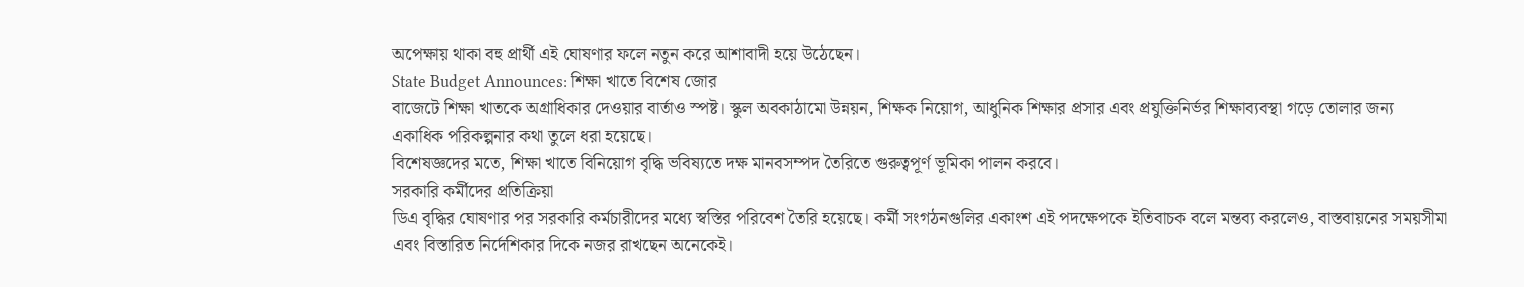অপেক্ষায় থাকা বহু প্রার্থী এই ঘোষণার ফলে নতুন করে আশাবাদী হয়ে উঠেছেন।
State Budget Announces: শিক্ষা খাতে বিশেষ জোর
বাজেটে শিক্ষা খাতকে অগ্রাধিকার দেওয়ার বার্তাও স্পষ্ট। স্কুল অবকাঠামো উন্নয়ন, শিক্ষক নিয়োগ, আধুনিক শিক্ষার প্রসার এবং প্রযুক্তিনির্ভর শিক্ষাব্যবস্থা গড়ে তোলার জন্য একাধিক পরিকল্পনার কথা তুলে ধরা হয়েছে।
বিশেষজ্ঞদের মতে, শিক্ষা খাতে বিনিয়োগ বৃদ্ধি ভবিষ্যতে দক্ষ মানবসম্পদ তৈরিতে গুরুত্বপূর্ণ ভূমিকা পালন করবে।
সরকারি কর্মীদের প্রতিক্রিয়া
ডিএ বৃদ্ধির ঘোষণার পর সরকারি কর্মচারীদের মধ্যে স্বস্তির পরিবেশ তৈরি হয়েছে। কর্মী সংগঠনগুলির একাংশ এই পদক্ষেপকে ইতিবাচক বলে মন্তব্য করলেও, বাস্তবায়নের সময়সীমা এবং বিস্তারিত নির্দেশিকার দিকে নজর রাখছেন অনেকেই।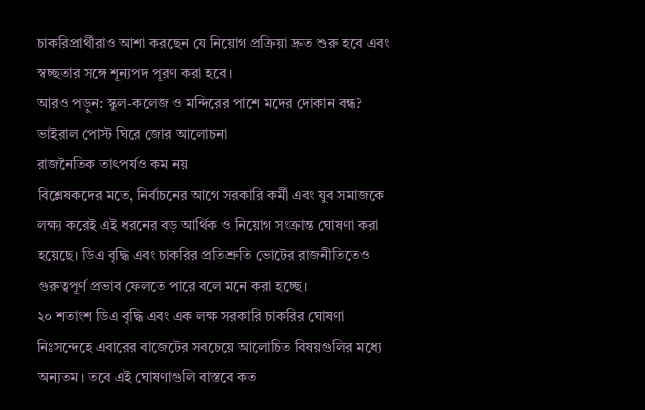চাকরিপ্রার্থীরাও আশা করছেন যে নিয়োগ প্রক্রিয়া দ্রুত শুরু হবে এবং স্বচ্ছতার সঙ্গে শূন্যপদ পূরণ করা হবে।
আরও পড়ুন: স্কুল-কলেজ ও মন্দিরের পাশে মদের দোকান বন্ধ? ভাইরাল পোস্ট ঘিরে জোর আলোচনা
রাজনৈতিক তাৎপর্যও কম নয়
বিশ্লেষকদের মতে, নির্বাচনের আগে সরকারি কর্মী এবং যুব সমাজকে লক্ষ্য করেই এই ধরনের বড় আর্থিক ও নিয়োগ সংক্রান্ত ঘোষণা করা হয়েছে। ডিএ বৃদ্ধি এবং চাকরির প্রতিশ্রুতি ভোটের রাজনীতিতেও গুরুত্বপূর্ণ প্রভাব ফেলতে পারে বলে মনে করা হচ্ছে।
২০ শতাংশ ডিএ বৃদ্ধি এবং এক লক্ষ সরকারি চাকরির ঘোষণা নিঃসন্দেহে এবারের বাজেটের সবচেয়ে আলোচিত বিষয়গুলির মধ্যে অন্যতম। তবে এই ঘোষণাগুলি বাস্তবে কত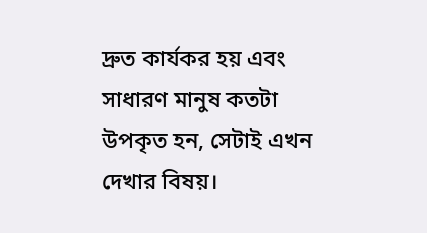দ্রুত কার্যকর হয় এবং সাধারণ মানুষ কতটা উপকৃত হন, সেটাই এখন দেখার বিষয়।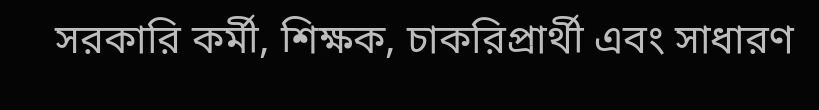সরকারি কর্মী, শিক্ষক, চাকরিপ্রার্থী এবং সাধারণ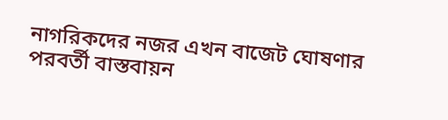নাগরিকদের নজর এখন বাজেট ঘোষণার পরবর্তী বাস্তবায়ন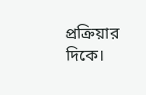প্রক্রিয়ার দিকে।